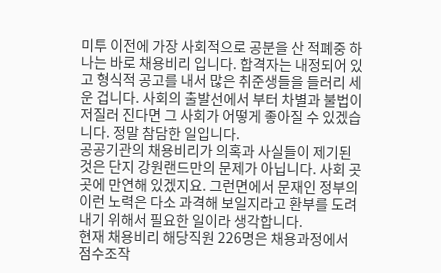미투 이전에 가장 사회적으로 공분을 산 적폐중 하나는 바로 채용비리 입니다. 합격자는 내정되어 있고 형식적 공고를 내서 많은 취준생들을 들러리 세운 겁니다. 사회의 출발선에서 부터 차별과 불법이 저질러 진다면 그 사회가 어떻게 좋아질 수 있겠습니다. 정말 참담한 일입니다.
공공기관의 채용비리가 의혹과 사실들이 제기된것은 단지 강원랜드만의 문제가 아닙니다. 사회 곳곳에 만연해 있겠지요. 그런면에서 문재인 정부의 이런 노력은 다소 과격해 보일지라고 환부를 도려내기 위해서 필요한 일이라 생각합니다.
현재 채용비리 해당직원 226명은 채용과정에서 점수조작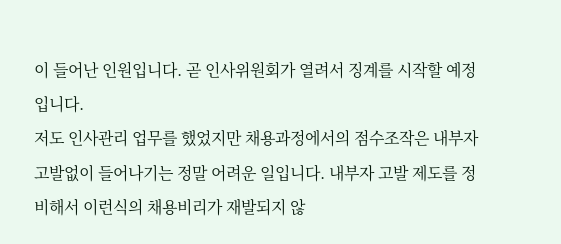이 들어난 인원입니다. 곧 인사위원회가 열려서 징계를 시작할 예정입니다.
저도 인사관리 업무를 했었지만 채용과정에서의 점수조작은 내부자 고발없이 들어나기는 정말 어려운 일입니다. 내부자 고발 제도를 정비해서 이런식의 채용비리가 재발되지 않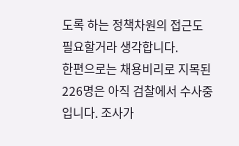도록 하는 정책차원의 접근도 필요할거라 생각합니다.
한편으로는 채용비리로 지목된 226명은 아직 검찰에서 수사중입니다. 조사가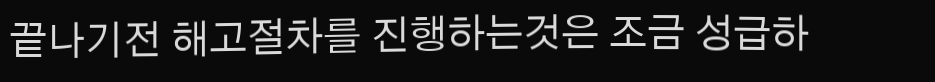끝나기전 해고절차를 진행하는것은 조금 성급하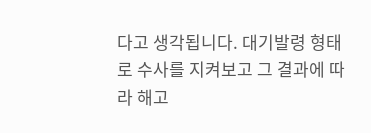다고 생각됩니다. 대기발령 형태로 수사를 지켜보고 그 결과에 따라 해고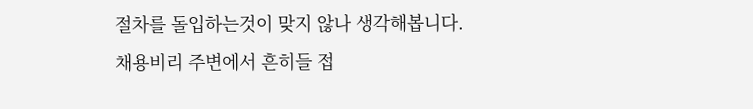절차를 돌입하는것이 맞지 않나 생각해봅니다.
채용비리 주변에서 흔히들 접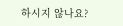하시지 않나요?